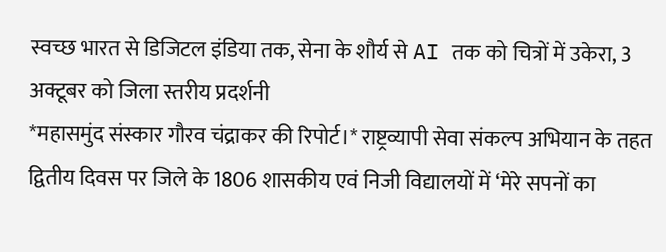स्वच्छ भारत से डिजिटल इंडिया तक, सेना के शौर्य से AI तक को चित्रों में उकेरा, 3 अक्टूबर को जिला स्तरीय प्रदर्शनी
*महासमुंद संस्कार गौरव चंद्राकर की रिपोर्ट।* राष्ट्रव्यापी सेवा संकल्प अभियान के तहत द्वितीय दिवस पर जिले के 1806 शासकीय एवं निजी विद्यालयों में ‘मेरे सपनों का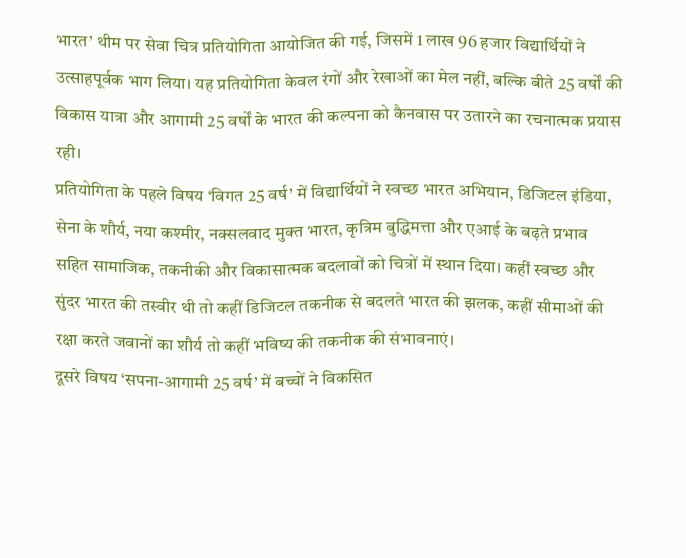भारत’ थीम पर सेवा चित्र प्रतियोगिता आयोजित की गई, जिसमें 1 लाख 96 हजार विद्यार्थियों ने उत्साहपूर्वक भाग लिया। यह प्रतियोगिता केवल रंगों और रेखाओं का मेल नहीं, बल्कि बीते 25 वर्षों की विकास यात्रा और आगामी 25 वर्षों के भारत की कल्पना को कैनवास पर उतारने का रचनात्मक प्रयास रही।
प्रतियोगिता के पहले विषय ‘विगत 25 वर्ष’ में विद्यार्थियों ने स्वच्छ भारत अभियान, डिजिटल इंडिया, सेना के शौर्य, नया कश्मीर, नक्सलवाद मुक्त भारत, कृत्रिम बुद्धिमत्ता और एआई के बढ़ते प्रभाव सहित सामाजिक, तकनीकी और विकासात्मक बदलावों को चित्रों में स्थान दिया। कहीं स्वच्छ और सुंदर भारत की तस्वीर थी तो कहीं डिजिटल तकनीक से बदलते भारत की झलक, कहीं सीमाओं की रक्षा करते जवानों का शौर्य तो कहीं भविष्य की तकनीक की संभावनाएं।
दूसरे विषय ‘सपना-आगामी 25 वर्ष’ में बच्चों ने विकसित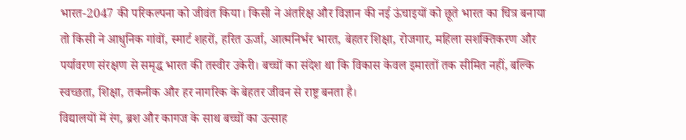भारत-2047 की परिकल्पना को जीवंत किया। किसी ने अंतरिक्ष और विज्ञान की नई ऊंचाइयों को छूते भारत का चित्र बनाया तो किसी ने आधुनिक गांवों, स्मार्ट शहरों, हरित ऊर्जा, आत्मनिर्भर भारत, बेहतर शिक्षा, रोजगार, महिला सशक्तिकरण और पर्यावरण संरक्षण से समृद्ध भारत की तस्वीर उकेरी। बच्चों का संदेश था कि विकास केवल इमारतों तक सीमित नहीं, बल्कि स्वच्छता, शिक्षा, तकनीक और हर नागरिक के बेहतर जीवन से राष्ट्र बनता है।
विद्यालयों में रंग, ब्रश और कागज के साथ बच्चों का उत्साह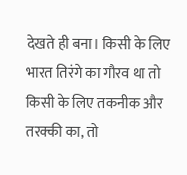देखते ही बना। किसी के लिए भारत तिरंगे का गौरव था तो किसी के लिए तकनीक और तरक्की का, तो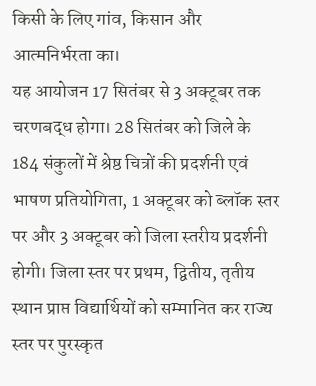किसी के लिए गांव, किसान और आत्मनिर्भरता का।
यह आयोजन 17 सितंबर से 3 अक्टूबर तक चरणबद्ध होगा। 28 सितंबर को जिले के 184 संकुलों में श्रेष्ठ चित्रों की प्रदर्शनी एवं भाषण प्रतियोगिता, 1 अक्टूबर को ब्लॉक स्तर पर और 3 अक्टूबर को जिला स्तरीय प्रदर्शनी होगी। जिला स्तर पर प्रथम, द्वितीय, तृतीय स्थान प्राप्त विद्यार्थियों को सम्मानित कर राज्य स्तर पर पुरस्कृत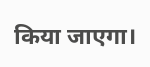किया जाएगा।